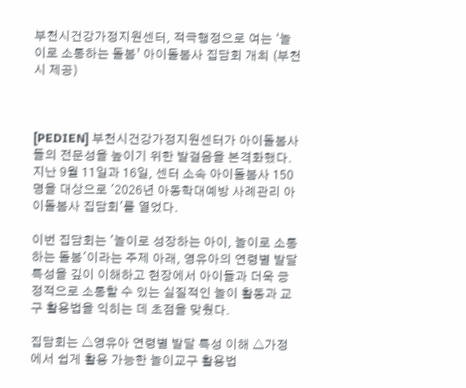부천시건강가정지원센터, 적극행정으로 여는 ‘놀이로 소통하는 돌봄’ 아이돌봄사 집담회 개최 (부천시 제공)



[PEDIEN] 부천시건강가정지원센터가 아이돌봄사들의 전문성을 높이기 위한 발걸음을 본격화했다. 지난 9월 11일과 16일, 센터 소속 아이돌봄사 150명을 대상으로 '2026년 아동학대예방 사례관리 아이돌봄사 집담회'를 열었다.

이번 집담회는 '놀이로 성장하는 아이, 놀이로 소통하는 돌봄'이라는 주제 아래, 영유아의 연령별 발달 특성을 깊이 이해하고 현장에서 아이들과 더욱 긍정적으로 소통할 수 있는 실질적인 놀이 활동과 교구 활용법을 익히는 데 초점을 맞췄다.

집담회는 △영유아 연령별 발달 특성 이해 △가정에서 쉽게 활용 가능한 놀이교구 활용법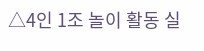△4인 1조 놀이 활동 실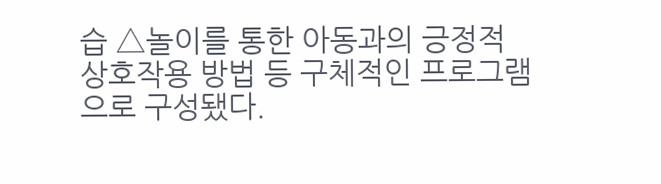습 △놀이를 통한 아동과의 긍정적 상호작용 방법 등 구체적인 프로그램으로 구성됐다.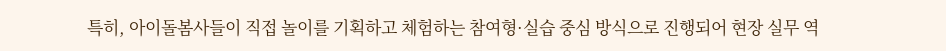특히, 아이돌봄사들이 직접 놀이를 기획하고 체험하는 참여형·실습 중심 방식으로 진행되어 현장 실무 역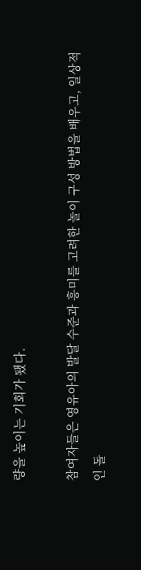량을 높이는 기회가 됐다.

참여자들은 영유아의 발달 수준과 흥미를 고려한 놀이 구성 방법을 배우고, 일상적인 돌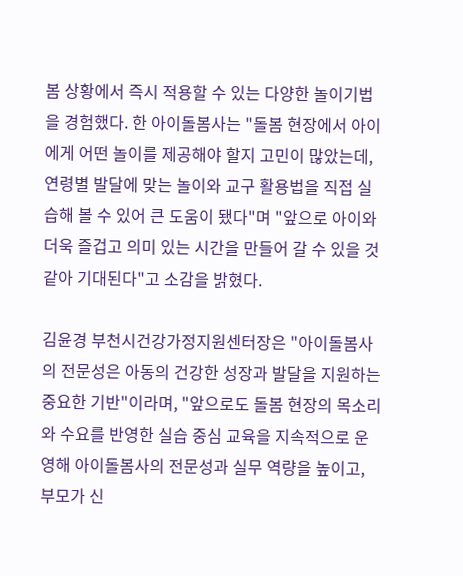봄 상황에서 즉시 적용할 수 있는 다양한 놀이기법을 경험했다. 한 아이돌봄사는 "돌봄 현장에서 아이에게 어떤 놀이를 제공해야 할지 고민이 많았는데, 연령별 발달에 맞는 놀이와 교구 활용법을 직접 실습해 볼 수 있어 큰 도움이 됐다"며 "앞으로 아이와 더욱 즐겁고 의미 있는 시간을 만들어 갈 수 있을 것 같아 기대된다"고 소감을 밝혔다.

김윤경 부천시건강가정지원센터장은 "아이돌봄사의 전문성은 아동의 건강한 성장과 발달을 지원하는 중요한 기반"이라며, "앞으로도 돌봄 현장의 목소리와 수요를 반영한 실습 중심 교육을 지속적으로 운영해 아이돌봄사의 전문성과 실무 역량을 높이고, 부모가 신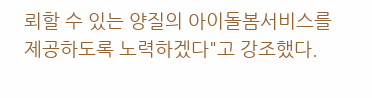뢰할 수 있는 양질의 아이돌봄서비스를 제공하도록 노력하겠다"고 강조했다.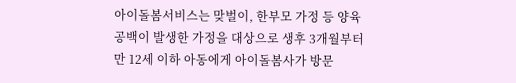아이돌봄서비스는 맞벌이, 한부모 가정 등 양육 공백이 발생한 가정을 대상으로 생후 3개월부터 만 12세 이하 아동에게 아이돌봄사가 방문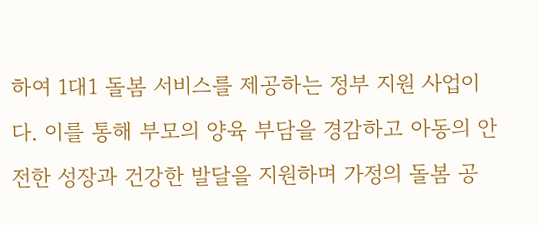하여 1대1 돌봄 서비스를 제공하는 정부 지원 사업이다. 이를 통해 부모의 양육 부담을 경감하고 아동의 안전한 성장과 건강한 발달을 지원하며 가정의 돌봄 공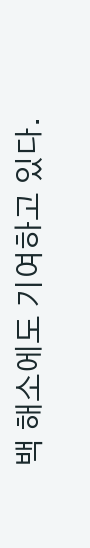백 해소에도 기여하고 있다.